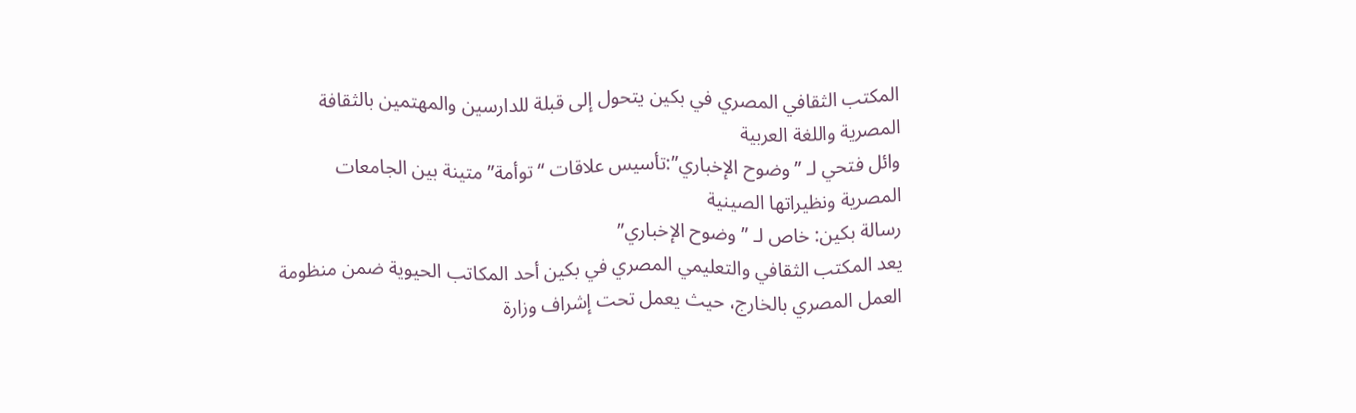المكتب الثقافي المصري في بكين يتحول إلى قبلة للدارسين والمهتمين بالثقافة المصرية واللغة العربية
وائل فتحي لـ ” وضوح الإخباري”:تأسيس علاقات “توأمة” متينة بين الجامعات المصرية ونظيراتها الصينية
رسالة بكين: خاص لـ ” وضوح الإخباري”
يعد المكتب الثقافي والتعليمي المصري في بكين أحد المكاتب الحيوية ضمن منظومة العمل المصري بالخارج، حيث يعمل تحت إشراف وزارة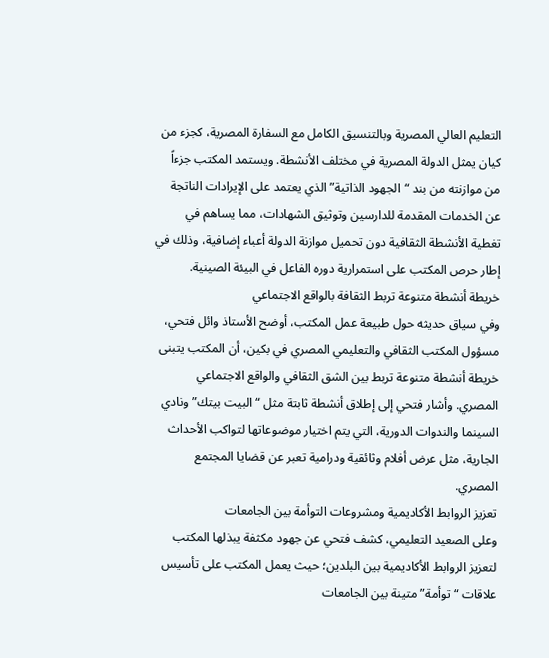التعليم العالي المصرية وبالتنسيق الكامل مع السفارة المصرية، كجزء من كيان يمثل الدولة المصرية في مختلف الأنشطة. ويستمد المكتب جزءاً من موازنته من بند “الجهود الذاتية” الذي يعتمد على الإيرادات الناتجة عن الخدمات المقدمة للدارسين وتوثيق الشهادات، مما يساهم في تغطية الأنشطة الثقافية دون تحميل موازنة الدولة أعباء إضافية، وذلك في إطار حرص المكتب على استمرارية دوره الفاعل في البيئة الصينية.
خريطة أنشطة متنوعة تربط الثقافة بالواقع الاجتماعي
وفي سياق حديثه حول طبيعة عمل المكتب، أوضح الأستاذ وائل فتحي، مسؤول المكتب الثقافي والتعليمي المصري في بكين، أن المكتب يتبنى خريطة أنشطة متنوعة تربط بين الشق الثقافي والواقع الاجتماعي المصري. وأشار فتحي إلى إطلاق أنشطة ثابتة مثل “البيت بيتك” ونادي السينما والندوات الدورية، التي يتم اختيار موضوعاتها لتواكب الأحداث الجارية، مثل عرض أفلام وثائقية ودرامية تعبر عن قضايا المجتمع المصري.
تعزيز الروابط الأكاديمية ومشروعات التوأمة بين الجامعات
وعلى الصعيد التعليمي، كشف فتحي عن جهود مكثفة يبذلها المكتب لتعزيز الروابط الأكاديمية بين البلدين؛ حيث يعمل المكتب على تأسيس علاقات “توأمة” متينة بين الجامعات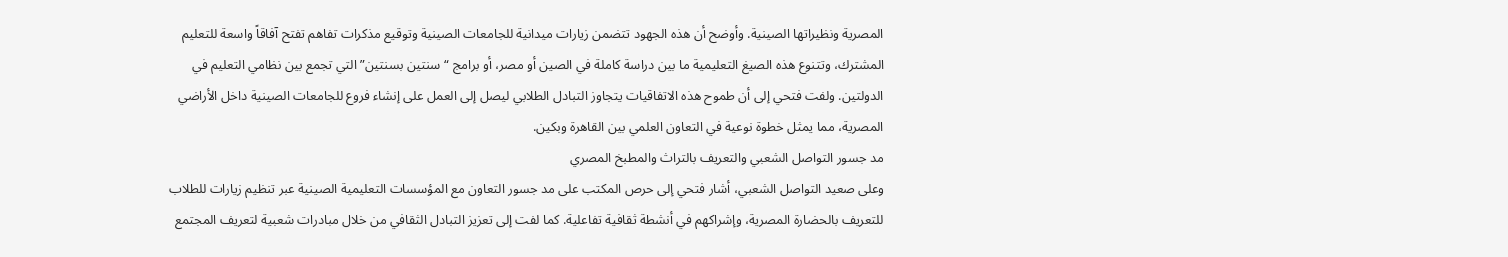المصرية ونظيراتها الصينية. وأوضح أن هذه الجهود تتضمن زيارات ميدانية للجامعات الصينية وتوقيع مذكرات تفاهم تفتح آفاقاً واسعة للتعليم المشترك، وتتنوع هذه الصيغ التعليمية ما بين دراسة كاملة في الصين أو مصر، أو برامج “سنتين بسنتين” التي تجمع بين نظامي التعليم في الدولتين. ولفت فتحي إلى أن طموح هذه الاتفاقيات يتجاوز التبادل الطلابي ليصل إلى العمل على إنشاء فروع للجامعات الصينية داخل الأراضي المصرية، مما يمثل خطوة نوعية في التعاون العلمي بين القاهرة وبكين.
مد جسور التواصل الشعبي والتعريف بالتراث والمطبخ المصري
وعلى صعيد التواصل الشعبي، أشار فتحي إلى حرص المكتب على مد جسور التعاون مع المؤسسات التعليمية الصينية عبر تنظيم زيارات للطلاب للتعريف بالحضارة المصرية، وإشراكهم في أنشطة ثقافية تفاعلية. كما لفت إلى تعزيز التبادل الثقافي من خلال مبادرات شعبية لتعريف المجتمع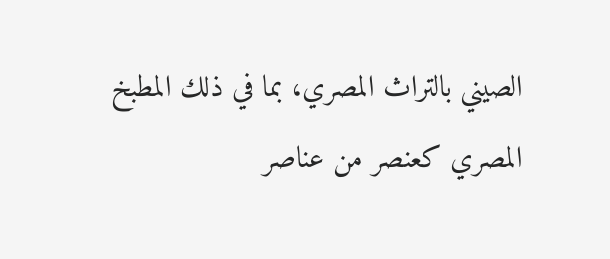الصيني بالتراث المصري، بما في ذلك المطبخ المصري كعنصر من عناصر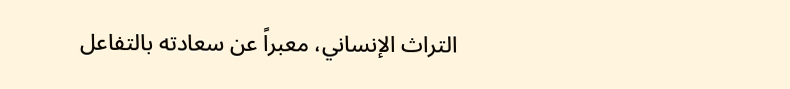التراث الإنساني، معبراً عن سعادته بالتفاعل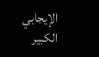الإيجابي الكبير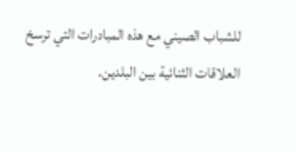للشباب الصيني مع هذه المبادرات التي ترسخ العلاقات الثنائية بين البلدين.